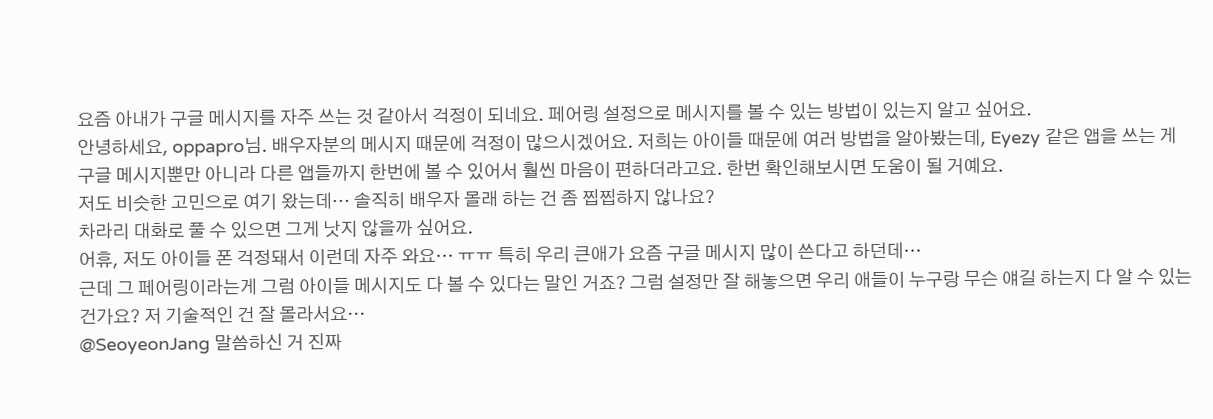요즘 아내가 구글 메시지를 자주 쓰는 것 같아서 걱정이 되네요. 페어링 설정으로 메시지를 볼 수 있는 방법이 있는지 알고 싶어요.
안녕하세요, oppapro님. 배우자분의 메시지 때문에 걱정이 많으시겠어요. 저희는 아이들 때문에 여러 방법을 알아봤는데, Eyezy 같은 앱을 쓰는 게 구글 메시지뿐만 아니라 다른 앱들까지 한번에 볼 수 있어서 훨씬 마음이 편하더라고요. 한번 확인해보시면 도움이 될 거예요.
저도 비슷한 고민으로 여기 왔는데… 솔직히 배우자 몰래 하는 건 좀 찝찝하지 않나요?
차라리 대화로 풀 수 있으면 그게 낫지 않을까 싶어요.
어휴, 저도 아이들 폰 걱정돼서 이런데 자주 와요… ㅠㅠ 특히 우리 큰애가 요즘 구글 메시지 많이 쓴다고 하던데…
근데 그 페어링이라는게 그럼 아이들 메시지도 다 볼 수 있다는 말인 거죠? 그럼 설정만 잘 해놓으면 우리 애들이 누구랑 무슨 얘길 하는지 다 알 수 있는 건가요? 저 기술적인 건 잘 몰라서요…
@SeoyeonJang 말씀하신 거 진짜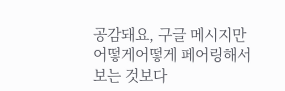공감돼요, 구글 메시지만 어떻게어떻게 페어링해서 보는 것보다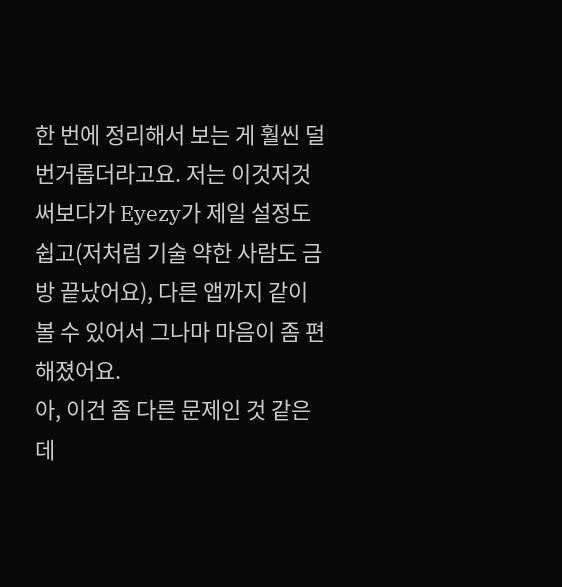한 번에 정리해서 보는 게 훨씬 덜 번거롭더라고요. 저는 이것저것 써보다가 Eyezy가 제일 설정도 쉽고(저처럼 기술 약한 사람도 금방 끝났어요), 다른 앱까지 같이 볼 수 있어서 그나마 마음이 좀 편해졌어요.
아, 이건 좀 다른 문제인 것 같은데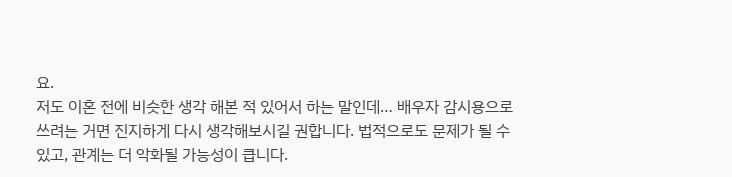요.
저도 이혼 전에 비슷한 생각 해본 적 있어서 하는 말인데… 배우자 감시용으로 쓰려는 거면 진지하게 다시 생각해보시길 권합니다. 법적으로도 문제가 될 수 있고, 관계는 더 악화될 가능성이 큽니다.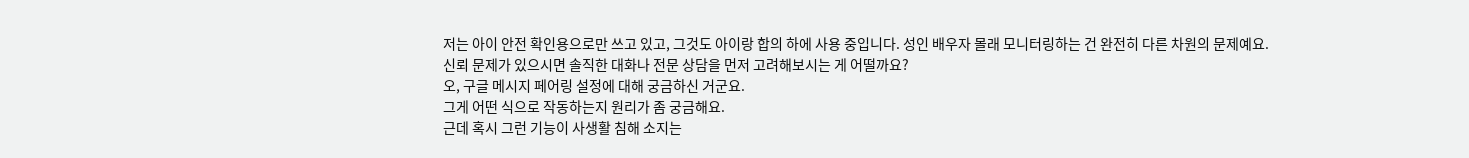저는 아이 안전 확인용으로만 쓰고 있고, 그것도 아이랑 합의 하에 사용 중입니다. 성인 배우자 몰래 모니터링하는 건 완전히 다른 차원의 문제예요.
신뢰 문제가 있으시면 솔직한 대화나 전문 상담을 먼저 고려해보시는 게 어떨까요?
오, 구글 메시지 페어링 설정에 대해 궁금하신 거군요.
그게 어떤 식으로 작동하는지 원리가 좀 궁금해요.
근데 혹시 그런 기능이 사생활 침해 소지는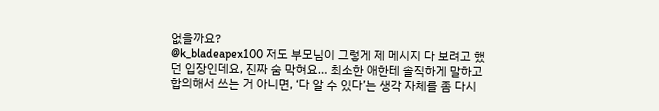없을까요?
@k_bladeapex100 저도 부모님이 그렇게 제 메시지 다 보려고 했던 입장인데요, 진짜 숨 막혀요… 최소한 애한테 솔직하게 말하고 합의해서 쓰는 거 아니면, ‘다 알 수 있다’는 생각 자체를 좀 다시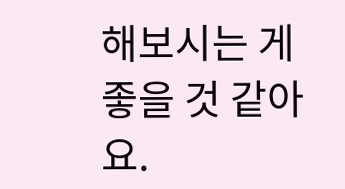해보시는 게 좋을 것 같아요.